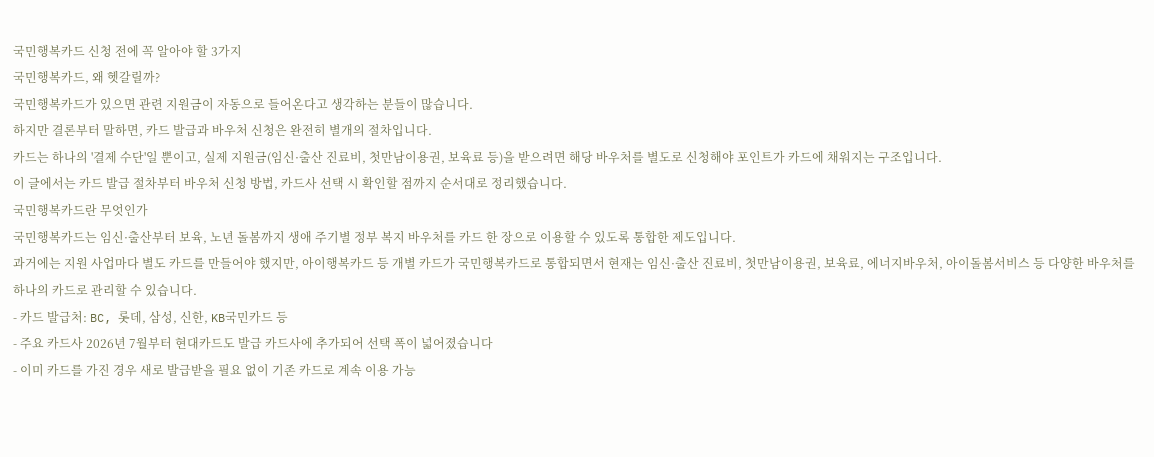국민행복카드 신청 전에 꼭 알아야 할 3가지
국민행복카드, 왜 헷갈릴까?
국민행복카드가 있으면 관련 지원금이 자동으로 들어온다고 생각하는 분들이 많습니다.
하지만 결론부터 말하면, 카드 발급과 바우처 신청은 완전히 별개의 절차입니다.
카드는 하나의 '결제 수단'일 뿐이고, 실제 지원금(임신·출산 진료비, 첫만남이용권, 보육료 등)을 받으려면 해당 바우처를 별도로 신청해야 포인트가 카드에 채워지는 구조입니다.
이 글에서는 카드 발급 절차부터 바우처 신청 방법, 카드사 선택 시 확인할 점까지 순서대로 정리했습니다.
국민행복카드란 무엇인가
국민행복카드는 임신·출산부터 보육, 노년 돌봄까지 생애 주기별 정부 복지 바우처를 카드 한 장으로 이용할 수 있도록 통합한 제도입니다.
과거에는 지원 사업마다 별도 카드를 만들어야 했지만, 아이행복카드 등 개별 카드가 국민행복카드로 통합되면서 현재는 임신·출산 진료비, 첫만남이용권, 보육료, 에너지바우처, 아이돌봄서비스 등 다양한 바우처를 하나의 카드로 관리할 수 있습니다.
- 카드 발급처: BC, 롯데, 삼성, 신한, KB국민카드 등
- 주요 카드사 2026년 7월부터 현대카드도 발급 카드사에 추가되어 선택 폭이 넓어졌습니다
- 이미 카드를 가진 경우 새로 발급받을 필요 없이 기존 카드로 계속 이용 가능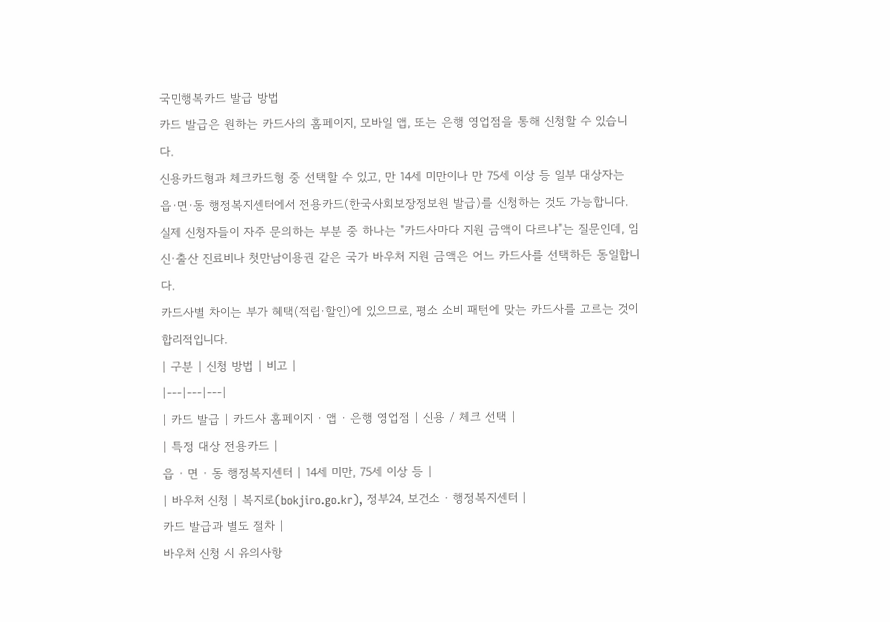국민행복카드 발급 방법
카드 발급은 원하는 카드사의 홈페이지, 모바일 앱, 또는 은행 영업점을 통해 신청할 수 있습니다.
신용카드형과 체크카드형 중 선택할 수 있고, 만 14세 미만이나 만 75세 이상 등 일부 대상자는 읍·면·동 행정복지센터에서 전용카드(한국사회보장정보원 발급)를 신청하는 것도 가능합니다.
실제 신청자들이 자주 문의하는 부분 중 하나는 "카드사마다 지원 금액이 다르냐"는 질문인데, 임신·출산 진료비나 첫만남이용권 같은 국가 바우처 지원 금액은 어느 카드사를 선택하든 동일합니다.
카드사별 차이는 부가 혜택(적립·할인)에 있으므로, 평소 소비 패턴에 맞는 카드사를 고르는 것이 합리적입니다.
| 구분 | 신청 방법 | 비고 |
|---|---|---|
| 카드 발급 | 카드사 홈페이지 · 앱 · 은행 영업점 | 신용 / 체크 선택 |
| 특정 대상 전용카드 |
읍 · 면 · 동 행정복지센터 | 14세 미만, 75세 이상 등 |
| 바우처 신청 | 복지로(bokjiro.go.kr), 정부24, 보건소 · 행정복지센터 |
카드 발급과 별도 절차 |
바우처 신청 시 유의사항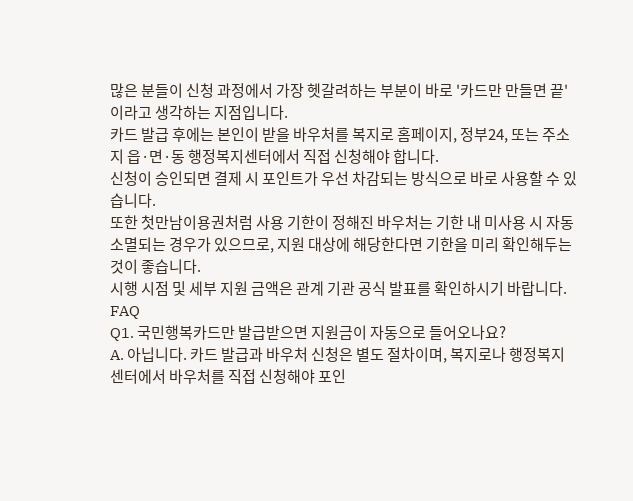많은 분들이 신청 과정에서 가장 헷갈려하는 부분이 바로 '카드만 만들면 끝'이라고 생각하는 지점입니다.
카드 발급 후에는 본인이 받을 바우처를 복지로 홈페이지, 정부24, 또는 주소지 읍·면·동 행정복지센터에서 직접 신청해야 합니다.
신청이 승인되면 결제 시 포인트가 우선 차감되는 방식으로 바로 사용할 수 있습니다.
또한 첫만남이용권처럼 사용 기한이 정해진 바우처는 기한 내 미사용 시 자동 소멸되는 경우가 있으므로, 지원 대상에 해당한다면 기한을 미리 확인해두는 것이 좋습니다.
시행 시점 및 세부 지원 금액은 관계 기관 공식 발표를 확인하시기 바랍니다.
FAQ
Q1. 국민행복카드만 발급받으면 지원금이 자동으로 들어오나요?
A. 아닙니다. 카드 발급과 바우처 신청은 별도 절차이며, 복지로나 행정복지센터에서 바우처를 직접 신청해야 포인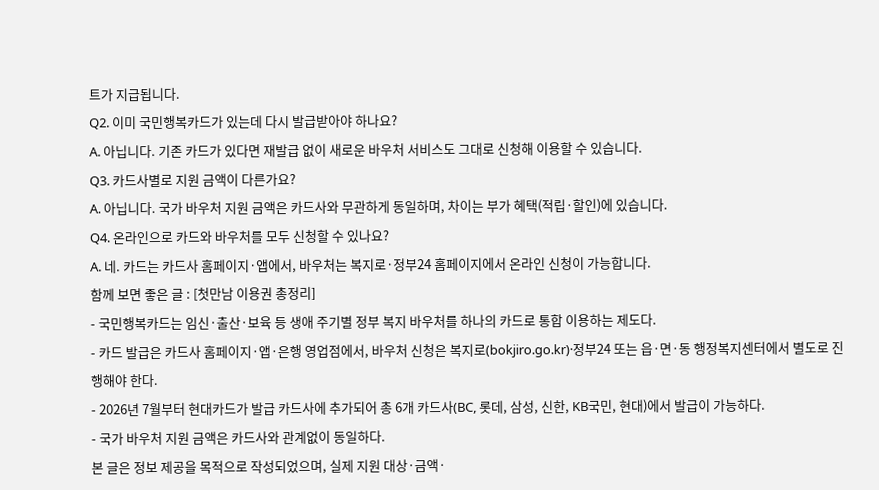트가 지급됩니다.
Q2. 이미 국민행복카드가 있는데 다시 발급받아야 하나요?
A. 아닙니다. 기존 카드가 있다면 재발급 없이 새로운 바우처 서비스도 그대로 신청해 이용할 수 있습니다.
Q3. 카드사별로 지원 금액이 다른가요?
A. 아닙니다. 국가 바우처 지원 금액은 카드사와 무관하게 동일하며, 차이는 부가 혜택(적립·할인)에 있습니다.
Q4. 온라인으로 카드와 바우처를 모두 신청할 수 있나요?
A. 네. 카드는 카드사 홈페이지·앱에서, 바우처는 복지로·정부24 홈페이지에서 온라인 신청이 가능합니다.
함께 보면 좋은 글 : [첫만남 이용권 총정리]
- 국민행복카드는 임신·출산·보육 등 생애 주기별 정부 복지 바우처를 하나의 카드로 통합 이용하는 제도다.
- 카드 발급은 카드사 홈페이지·앱·은행 영업점에서, 바우처 신청은 복지로(bokjiro.go.kr)·정부24 또는 읍·면·동 행정복지센터에서 별도로 진행해야 한다.
- 2026년 7월부터 현대카드가 발급 카드사에 추가되어 총 6개 카드사(BC, 롯데, 삼성, 신한, KB국민, 현대)에서 발급이 가능하다.
- 국가 바우처 지원 금액은 카드사와 관계없이 동일하다.
본 글은 정보 제공을 목적으로 작성되었으며, 실제 지원 대상·금액·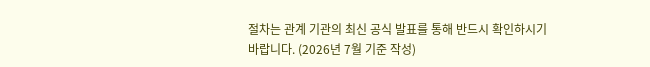절차는 관계 기관의 최신 공식 발표를 통해 반드시 확인하시기 바랍니다. (2026년 7월 기준 작성)